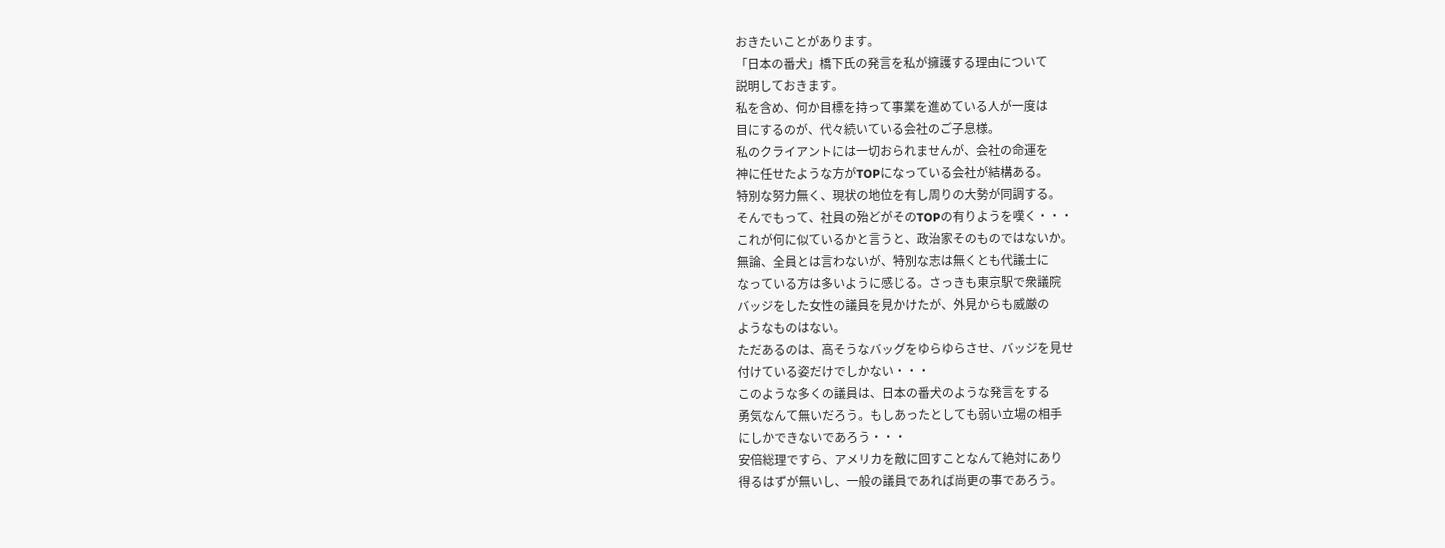おきたいことがあります。
「日本の番犬」橋下氏の発言を私が擁護する理由について
説明しておきます。
私を含め、何か目標を持って事業を進めている人が一度は
目にするのが、代々続いている会社のご子息様。
私のクライアントには一切おられませんが、会社の命運を
神に任せたような方がTOPになっている会社が結構ある。
特別な努力無く、現状の地位を有し周りの大勢が同調する。
そんでもって、社員の殆どがそのTOPの有りようを嘆く・・・
これが何に似ているかと言うと、政治家そのものではないか。
無論、全員とは言わないが、特別な志は無くとも代議士に
なっている方は多いように感じる。さっきも東京駅で衆議院
バッジをした女性の議員を見かけたが、外見からも威厳の
ようなものはない。
ただあるのは、高そうなバッグをゆらゆらさせ、バッジを見せ
付けている姿だけでしかない・・・
このような多くの議員は、日本の番犬のような発言をする
勇気なんて無いだろう。もしあったとしても弱い立場の相手
にしかできないであろう・・・
安倍総理ですら、アメリカを敵に回すことなんて絶対にあり
得るはずが無いし、一般の議員であれば尚更の事であろう。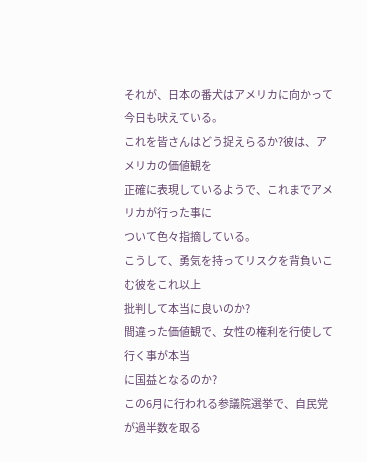それが、日本の番犬はアメリカに向かって今日も吠えている。
これを皆さんはどう捉えらるか?彼は、アメリカの価値観を
正確に表現しているようで、これまでアメリカが行った事に
ついて色々指摘している。
こうして、勇気を持ってリスクを背負いこむ彼をこれ以上
批判して本当に良いのか?
間違った価値観で、女性の権利を行使して行く事が本当
に国益となるのか?
この6月に行われる参議院選挙で、自民党が過半数を取る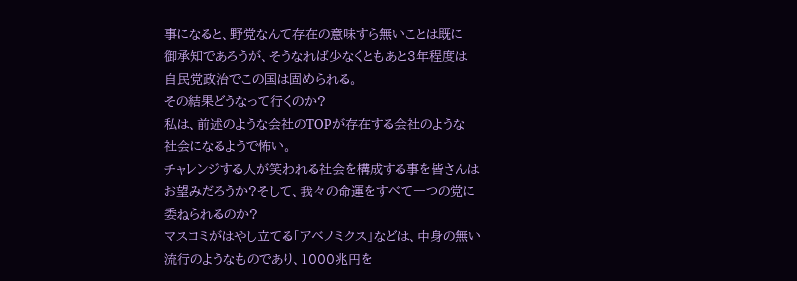事になると、野党なんて存在の意味すら無いことは既に
御承知であろうが、そうなれば少なくともあと3年程度は
自民党政治でこの国は固められる。
その結果どうなって行くのか?
私は、前述のような会社のTOPが存在する会社のような
社会になるようで怖い。
チャレンジする人が笑われる社会を構成する事を皆さんは
お望みだろうか?そして、我々の命運をすべて一つの党に
委ねられるのか?
マスコミがはやし立てる「アベノミクス」などは、中身の無い
流行のようなものであり、1000兆円を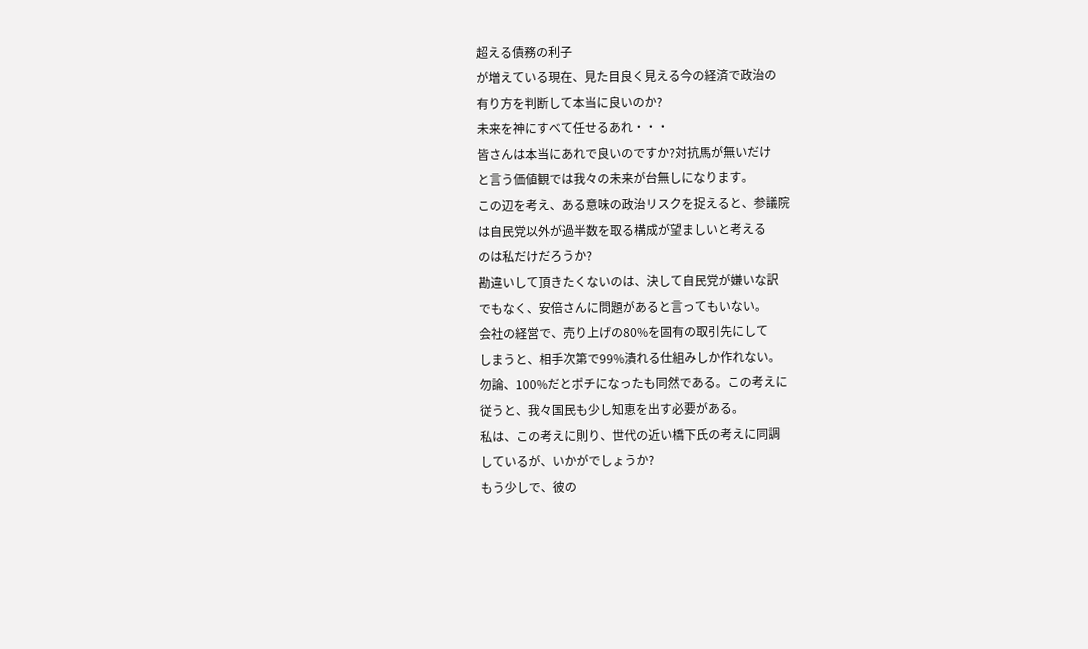超える債務の利子
が増えている現在、見た目良く見える今の経済で政治の
有り方を判断して本当に良いのか?
未来を神にすべて任せるあれ・・・
皆さんは本当にあれで良いのですか?対抗馬が無いだけ
と言う価値観では我々の未来が台無しになります。
この辺を考え、ある意味の政治リスクを捉えると、参議院
は自民党以外が過半数を取る構成が望ましいと考える
のは私だけだろうか?
勘違いして頂きたくないのは、決して自民党が嫌いな訳
でもなく、安倍さんに問題があると言ってもいない。
会社の経営で、売り上げの80%を固有の取引先にして
しまうと、相手次第で99%潰れる仕組みしか作れない。
勿論、100%だとポチになったも同然である。この考えに
従うと、我々国民も少し知恵を出す必要がある。
私は、この考えに則り、世代の近い橋下氏の考えに同調
しているが、いかがでしょうか?
もう少しで、彼の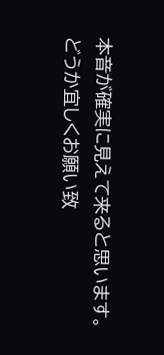本音が確実に見えて来ると思います。
どうか宜しくお願い致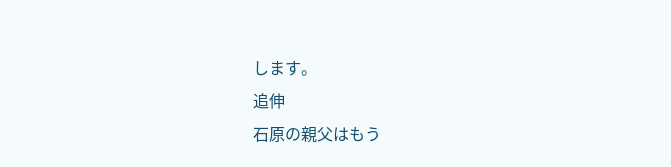します。
追伸
石原の親父はもう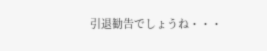引退勧告でしょうね・・・